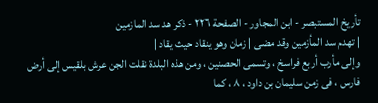تأريخ المستبصر - ابن المجاور - الصفحة ٢٢٦ - ذكر هد سد المازمين
| تهدم سد المأزمين وقد مضى | زمان وهو ينقاد حيث يقاد |
وإلى مأرب أربع فراسخ ، وتسمى الحصنين ، ومن هذه البلدة نقلت الجن عرش بلقيس إلى أرض فارس ، فى زمن سليمان بن داود ، ٨ ، كما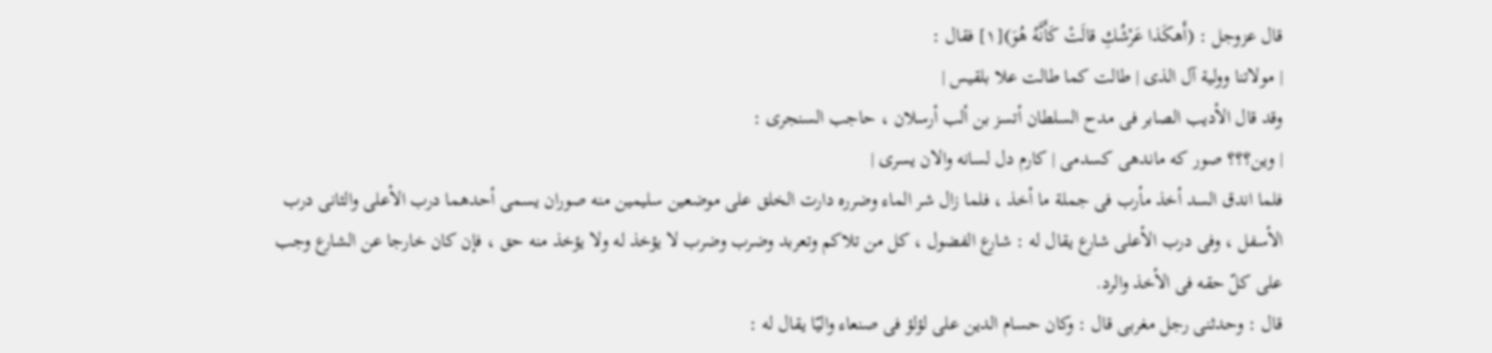قال عزوجل : (أَهكَذا عَرْشُكِ قالَتْ كَأَنَّهُ هُوَ)[١] فقال :
| مولاتنا وولية آل الذى | طالت كما طالت علا بلقيس |
وقد قال الأديب الصابر فى مدح السلطان أتسز بن ألب أرسلان ، حاجب السنجرى :
| وين؟؟؟ صور كه ماندهى كسدمى | كارم دل لسانه والان يسرى |
فلما اندق السد أخذ مأرب فى جملة ما أخذ ، فلما زال شر الماء وضرره دارت الخلق على موضعين سليمين منه صوران يسمى أحدهما درب الأعلى والثانى درب الأسفل ، وفى درب الأعلى شارع يقال له : شارع الفضول ، كل من تلاكم وتعربد وضرب وضرب لا يؤخذ له ولا يؤخذ منه حق ، فإن كان خارجا عن الشارع وجب على كلّ حقه فى الأخذ والرد.
قال : وحدثنى رجل مغربى قال : وكان حسام الدين على لؤلؤ فى صنعاء واليّا يقال له :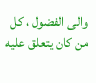والى الفضول ، كل من كان يتعلق عليه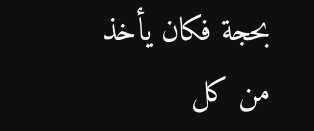بحجة فكان يأخذ من كل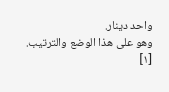واحد دينار.
وهو على هذا الوضع والترتيب.
[١]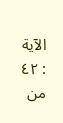الآية : ٤٢ من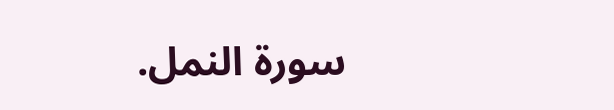سورة النمل.